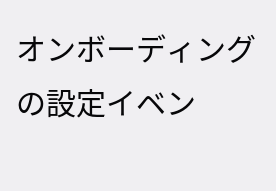オンボーディングの設定イベン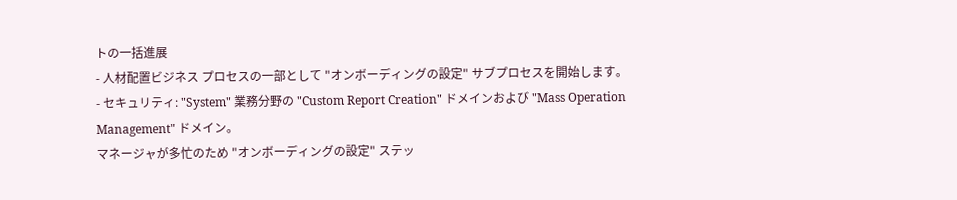トの一括進展
- 人材配置ビジネス プロセスの一部として "オンボーディングの設定" サブプロセスを開始します。
- セキュリティ: "System" 業務分野の "Custom Report Creation" ドメインおよび "Mass Operation Management" ドメイン。
マネージャが多忙のため "オンボーディングの設定" ステッ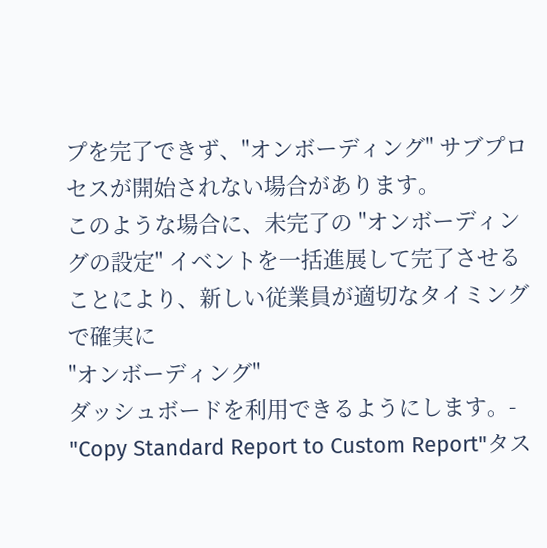プを完了できず、"オンボーディング" サブプロセスが開始されない場合があります。
このような場合に、未完了の "オンボーディングの設定" イベントを一括進展して完了させることにより、新しい従業員が適切なタイミングで確実に
"オンボーディング"
ダッシュボードを利用できるようにします。- "Copy Standard Report to Custom Report"タス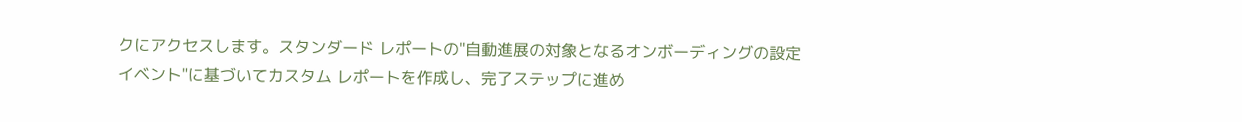クにアクセスします。スタンダード レポートの"自動進展の対象となるオンボーディングの設定イベント"に基づいてカスタム レポートを作成し、完了ステップに進め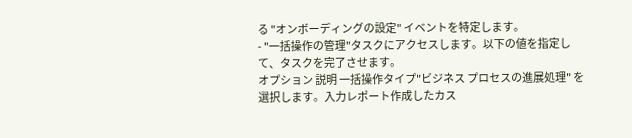る "オンボーディングの設定" イベントを特定します。
- "一括操作の管理"タスクにアクセスします。以下の値を指定して、タスクを完了させます。
オプション 説明 一括操作タイプ"ビジネス プロセスの進展処理" を選択します。入力レポート作成したカス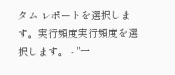タム レポートを選択します。実行頻度実行頻度を選択します。 - "一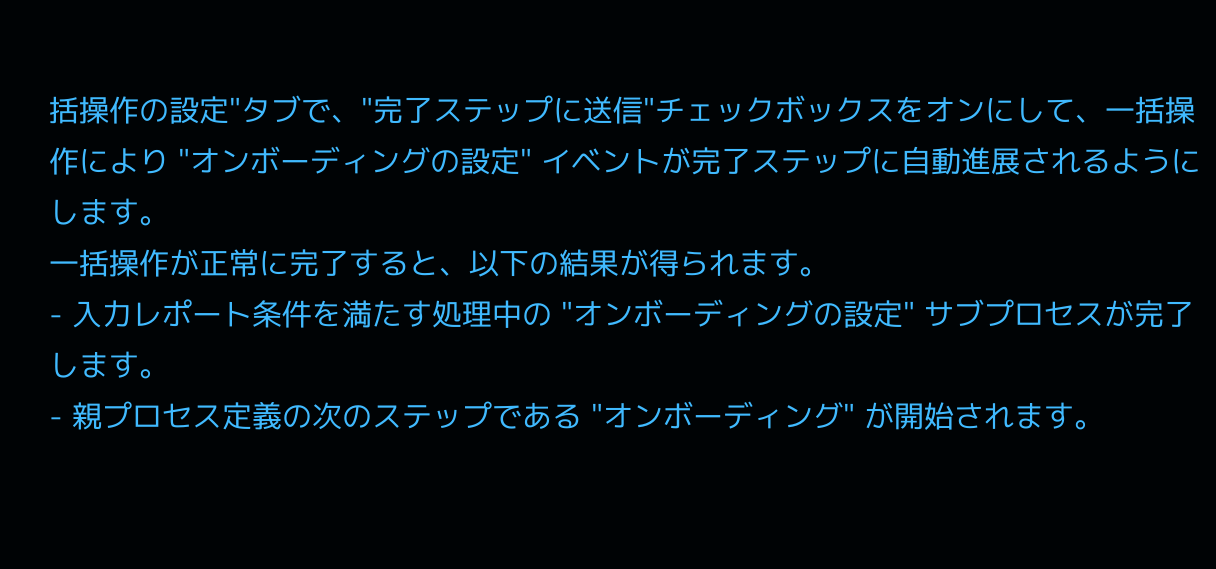括操作の設定"タブで、"完了ステップに送信"チェックボックスをオンにして、一括操作により "オンボーディングの設定" イベントが完了ステップに自動進展されるようにします。
一括操作が正常に完了すると、以下の結果が得られます。
- 入力レポート条件を満たす処理中の "オンボーディングの設定" サブプロセスが完了します。
- 親プロセス定義の次のステップである "オンボーディング" が開始されます。